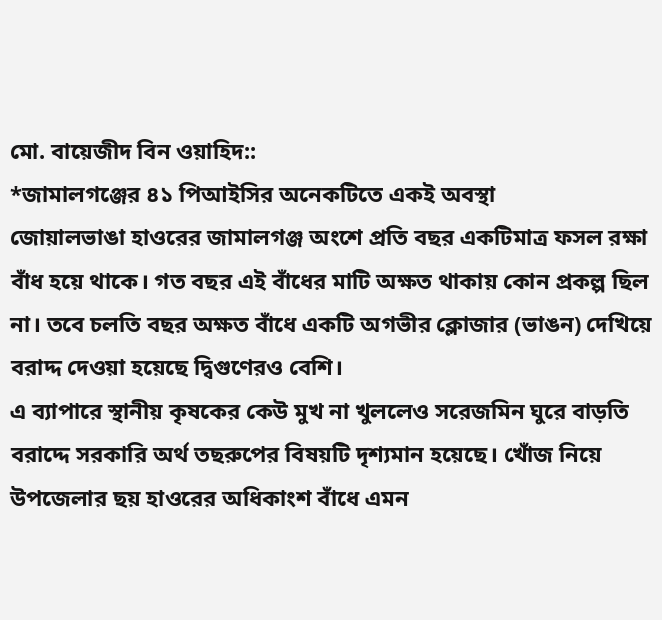মো. বায়েজীদ বিন ওয়াহিদ::
*জামালগঞ্জের ৪১ পিআইসির অনেকটিতে একই অবস্থা
জোয়ালভাঙা হাওরের জামালগঞ্জ অংশে প্রতি বছর একটিমাত্র ফসল রক্ষা বাঁধ হয়ে থাকে। গত বছর এই বাঁধের মাটি অক্ষত থাকায় কোন প্রকল্প ছিল না। তবে চলতি বছর অক্ষত বাঁধে একটি অগভীর ক্লোজার (ভাঙন) দেখিয়ে বরাদ্দ দেওয়া হয়েছে দ্বিগুণেরও বেশি।
এ ব্যাপারে স্থানীয় কৃষকের কেউ মুখ না খুললেও সরেজমিন ঘুরে বাড়তি বরাদ্দে সরকারি অর্থ তছরুপের বিষয়টি দৃশ্যমান হয়েছে। খোঁজ নিয়ে উপজেলার ছয় হাওরের অধিকাংশ বাঁধে এমন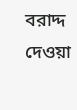বরাদ্দ দেওয়া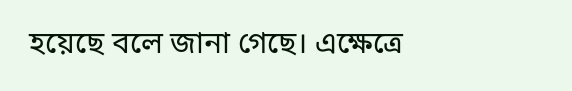হয়েছে বলে জানা গেছে। এক্ষেত্রে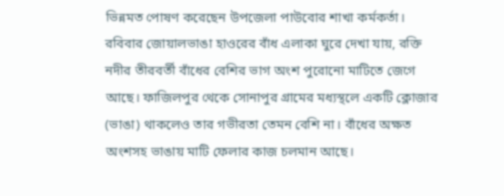ভিন্নমত পোষণ করেছেন উপজেলা পাউবোর শাখা কর্মকর্তা।
রবিবার জোয়ালভাঙা হাওরের বাঁধ এলাকা ঘুরে দেখা যায়, রক্তি নদীর তীরবর্তী বাঁধের বেশির ভাগ অংশ পুরোনো মাটিতে জেগে আছে। ফাজিলপুর থেকে সোনাপুর গ্রামের মধ্যস্থলে একটি ক্লোজার (ভাঙা) থাকলেও তার গভীরতা তেমন বেশি না। বাঁধের অক্ষত অংশসহ ভাঙায় মাটি ফেলার কাজ চলমান আছে।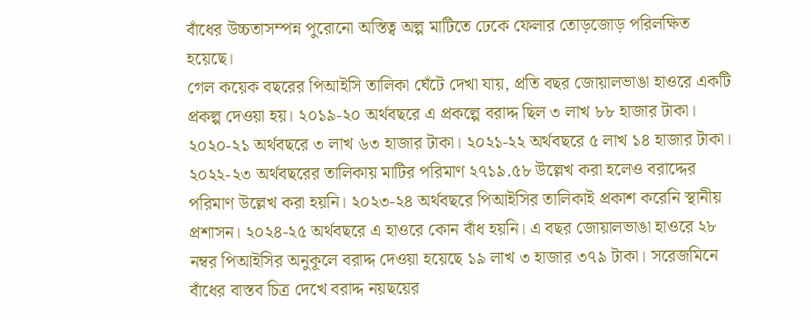বাঁধের উচ্চতাসম্পন্ন পুরোনো অস্তিত্ব অল্প মাটিতে ঢেকে ফেলার তোড়জোড় পরিলক্ষিত হয়েছে।
গেল কয়েক বছরের পিআইসি তালিকা ঘেঁটে দেখা যায়, প্রতি বছর জোয়ালভাঙা হাওরে একটি প্রকল্প দেওয়া হয়। ২০১৯-২০ অর্থবছরে এ প্রকল্পে বরাদ্দ ছিল ৩ লাখ ৮৮ হাজার টাকা। ২০২০-২১ অর্থবছরে ৩ লাখ ৬৩ হাজার টাকা। ২০২১-২২ অর্থবছরে ৫ লাখ ১৪ হাজার টাকা। ২০২২-২৩ অর্থবছরের তালিকায় মাটির পরিমাণ ২৭১৯.৫৮ উল্লেখ করা হলেও বরাদ্দের পরিমাণ উল্লেখ করা হয়নি। ২০২৩-২৪ অর্থবছরে পিআইসির তালিকাই প্রকাশ করেনি স্থানীয় প্রশাসন। ২০২৪-২৫ অর্থবছরে এ হাওরে কোন বাঁধ হয়নি। এ বছর জোয়ালভাঙা হাওরে ২৮ নম্বর পিআইসির অনুকূলে বরাদ্দ দেওয়া হয়েছে ১৯ লাখ ৩ হাজার ৩৭৯ টাকা। সরেজমিনে বাঁধের বাস্তব চিত্র দেখে বরাদ্দ নয়ছয়ের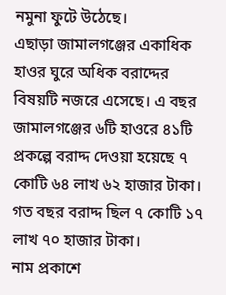নমুনা ফুটে উঠেছে।
এছাড়া জামালগঞ্জের একাধিক হাওর ঘুরে অধিক বরাদ্দের বিষয়টি নজরে এসেছে। এ বছর জামালগঞ্জের ৬টি হাওরে ৪১টি প্রকল্পে বরাদ্দ দেওয়া হয়েছে ৭ কোটি ৬৪ লাখ ৬২ হাজার টাকা। গত বছর বরাদ্দ ছিল ৭ কোটি ১৭ লাখ ৭০ হাজার টাকা।
নাম প্রকাশে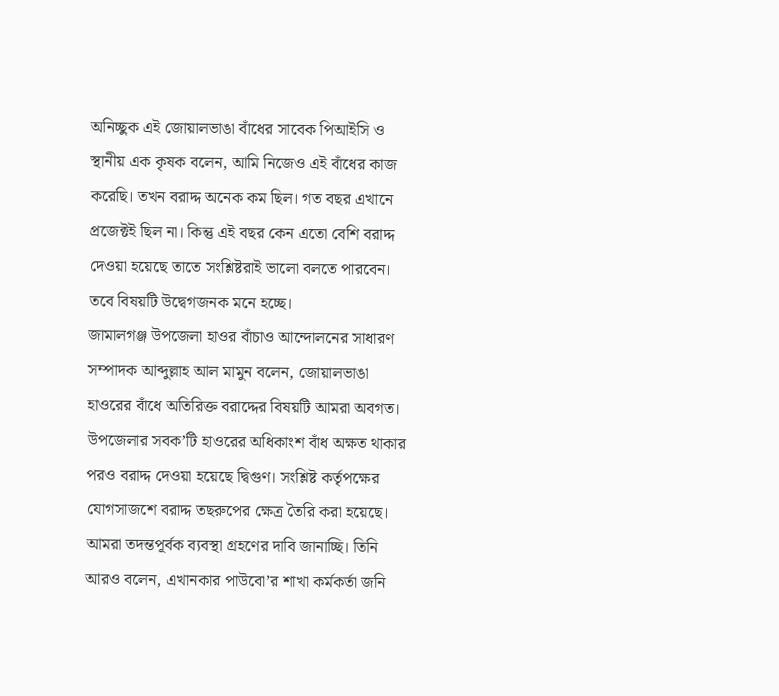অনিচ্ছুক এই জোয়ালভাঙা বাঁধের সাবেক পিআইসি ও স্থানীয় এক কৃষক বলেন, আমি নিজেও এই বাঁধের কাজ করেছি। তখন বরাদ্দ অনেক কম ছিল। গত বছর এখানে প্রজেক্টই ছিল না। কিন্তু এই বছর কেন এতো বেশি বরাদ্দ দেওয়া হয়েছে তাতে সংশ্লিষ্টরাই ভালো বলতে পারবেন। তবে বিষয়টি উদ্বেগজনক মনে হচ্ছে।
জামালগঞ্জ উপজেলা হাওর বাঁচাও আন্দোলনের সাধারণ সম্পাদক আব্দুল্লাহ আল মামুন বলেন, জোয়ালভাঙা হাওরের বাঁধে অতিরিক্ত বরাদ্দের বিষয়টি আমরা অবগত। উপজেলার সবক’টি হাওরের অধিকাংশ বাঁধ অক্ষত থাকার পরও বরাদ্দ দেওয়া হয়েছে দ্বিগুণ। সংশ্লিষ্ট কর্তৃপক্ষের যোগসাজশে বরাদ্দ তছরুপের ক্ষেত্র তৈরি করা হয়েছে। আমরা তদন্তপূর্বক ব্যবস্থা গ্রহণের দাবি জানাচ্ছি। তিনি আরও বলেন, এখানকার পাউবো’র শাখা কর্মকর্তা জনি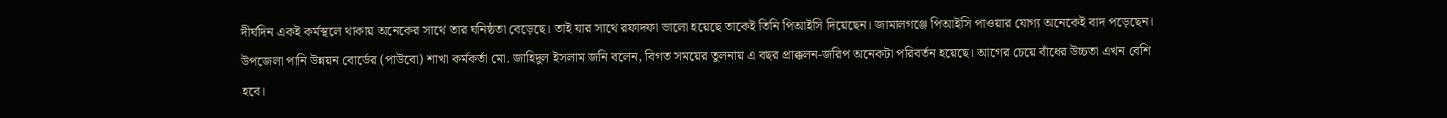দীর্ঘদিন একই কর্মস্থলে থাকায় অনেকের সাথে তার ঘনিষ্ঠতা বেড়েছে। তাই যার সাথে রফাদফা ভালো হয়েছে তাকেই তিনি পিআইসি দিয়েছেন। জামালগঞ্জে পিআইসি পাওয়ার যোগ্য অনেকেই বাদ পড়েছেন।
উপজেলা পানি উন্নয়ন বোর্ডের (পাউবো) শাখা কর্মকর্তা মো. জাহিদুল ইসলাম জনি বলেন, বিগত সময়ের তুলনায় এ বছর প্রাক্কলন-জরিপ অনেকটা পরিবর্তন হয়েছে। আগের চেয়ে বাঁধের উচ্চতা এখন বেশি হবে।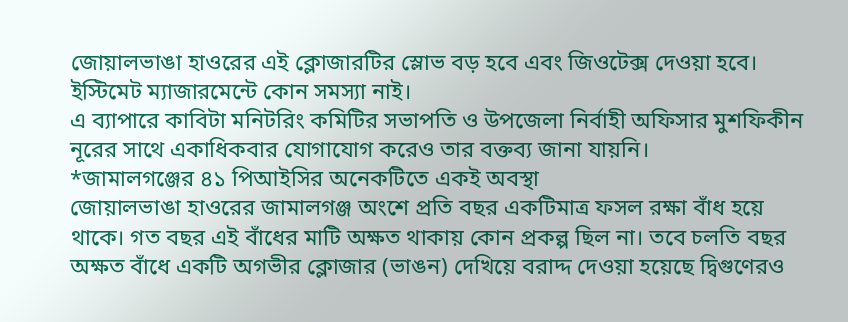জোয়ালভাঙা হাওরের এই ক্লোজারটির স্লোভ বড় হবে এবং জিওটেক্স দেওয়া হবে। ইস্টিমেট ম্যাজারমেন্টে কোন সমস্যা নাই।
এ ব্যাপারে কাবিটা মনিটরিং কমিটির সভাপতি ও উপজেলা নির্বাহী অফিসার মুশফিকীন নূরের সাথে একাধিকবার যোগাযোগ করেও তার বক্তব্য জানা যায়নি।
*জামালগঞ্জের ৪১ পিআইসির অনেকটিতে একই অবস্থা
জোয়ালভাঙা হাওরের জামালগঞ্জ অংশে প্রতি বছর একটিমাত্র ফসল রক্ষা বাঁধ হয়ে থাকে। গত বছর এই বাঁধের মাটি অক্ষত থাকায় কোন প্রকল্প ছিল না। তবে চলতি বছর অক্ষত বাঁধে একটি অগভীর ক্লোজার (ভাঙন) দেখিয়ে বরাদ্দ দেওয়া হয়েছে দ্বিগুণেরও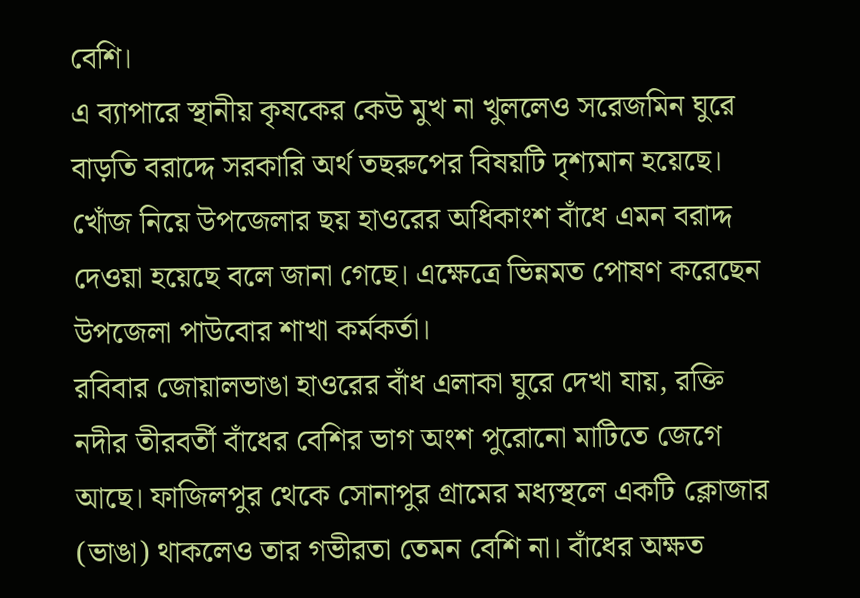বেশি।
এ ব্যাপারে স্থানীয় কৃষকের কেউ মুখ না খুললেও সরেজমিন ঘুরে বাড়তি বরাদ্দে সরকারি অর্থ তছরুপের বিষয়টি দৃশ্যমান হয়েছে। খোঁজ নিয়ে উপজেলার ছয় হাওরের অধিকাংশ বাঁধে এমন বরাদ্দ দেওয়া হয়েছে বলে জানা গেছে। এক্ষেত্রে ভিন্নমত পোষণ করেছেন উপজেলা পাউবোর শাখা কর্মকর্তা।
রবিবার জোয়ালভাঙা হাওরের বাঁধ এলাকা ঘুরে দেখা যায়, রক্তি নদীর তীরবর্তী বাঁধের বেশির ভাগ অংশ পুরোনো মাটিতে জেগে আছে। ফাজিলপুর থেকে সোনাপুর গ্রামের মধ্যস্থলে একটি ক্লোজার (ভাঙা) থাকলেও তার গভীরতা তেমন বেশি না। বাঁধের অক্ষত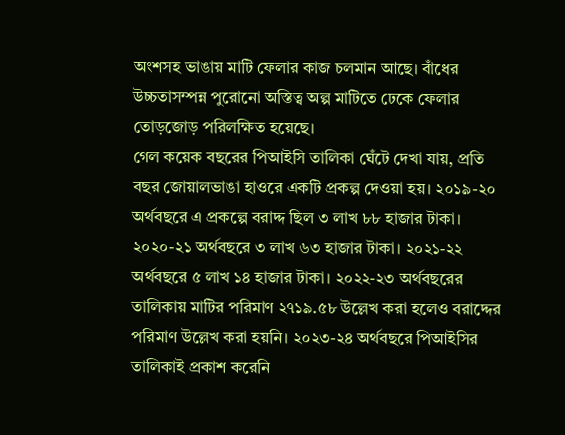অংশসহ ভাঙায় মাটি ফেলার কাজ চলমান আছে। বাঁধের উচ্চতাসম্পন্ন পুরোনো অস্তিত্ব অল্প মাটিতে ঢেকে ফেলার তোড়জোড় পরিলক্ষিত হয়েছে।
গেল কয়েক বছরের পিআইসি তালিকা ঘেঁটে দেখা যায়, প্রতি বছর জোয়ালভাঙা হাওরে একটি প্রকল্প দেওয়া হয়। ২০১৯-২০ অর্থবছরে এ প্রকল্পে বরাদ্দ ছিল ৩ লাখ ৮৮ হাজার টাকা। ২০২০-২১ অর্থবছরে ৩ লাখ ৬৩ হাজার টাকা। ২০২১-২২ অর্থবছরে ৫ লাখ ১৪ হাজার টাকা। ২০২২-২৩ অর্থবছরের তালিকায় মাটির পরিমাণ ২৭১৯.৫৮ উল্লেখ করা হলেও বরাদ্দের পরিমাণ উল্লেখ করা হয়নি। ২০২৩-২৪ অর্থবছরে পিআইসির তালিকাই প্রকাশ করেনি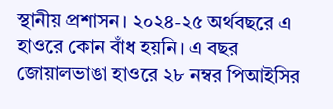স্থানীয় প্রশাসন। ২০২৪-২৫ অর্থবছরে এ হাওরে কোন বাঁধ হয়নি। এ বছর জোয়ালভাঙা হাওরে ২৮ নম্বর পিআইসির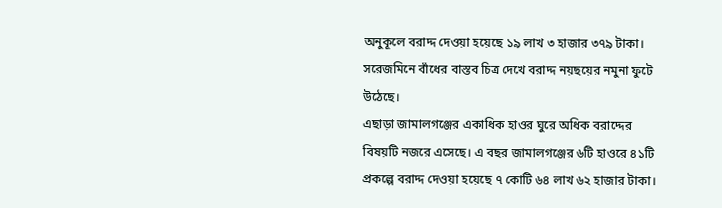অনুকূলে বরাদ্দ দেওয়া হয়েছে ১৯ লাখ ৩ হাজার ৩৭৯ টাকা। সরেজমিনে বাঁধের বাস্তব চিত্র দেখে বরাদ্দ নয়ছয়ের নমুনা ফুটে উঠেছে।
এছাড়া জামালগঞ্জের একাধিক হাওর ঘুরে অধিক বরাদ্দের বিষয়টি নজরে এসেছে। এ বছর জামালগঞ্জের ৬টি হাওরে ৪১টি প্রকল্পে বরাদ্দ দেওয়া হয়েছে ৭ কোটি ৬৪ লাখ ৬২ হাজার টাকা।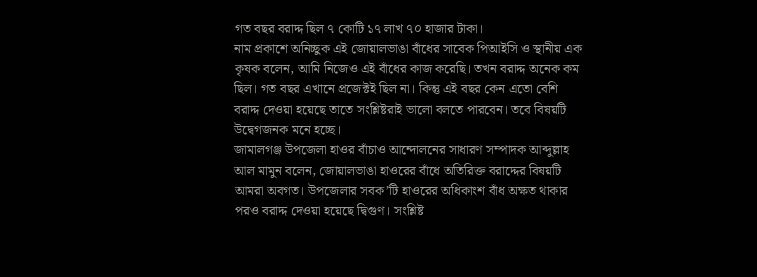গত বছর বরাদ্দ ছিল ৭ কোটি ১৭ লাখ ৭০ হাজার টাকা।
নাম প্রকাশে অনিচ্ছুক এই জোয়ালভাঙা বাঁধের সাবেক পিআইসি ও স্থানীয় এক কৃষক বলেন, আমি নিজেও এই বাঁধের কাজ করেছি। তখন বরাদ্দ অনেক কম ছিল। গত বছর এখানে প্রজেক্টই ছিল না। কিন্তু এই বছর কেন এতো বেশি বরাদ্দ দেওয়া হয়েছে তাতে সংশ্লিষ্টরাই ভালো বলতে পারবেন। তবে বিষয়টি উদ্বেগজনক মনে হচ্ছে।
জামালগঞ্জ উপজেলা হাওর বাঁচাও আন্দোলনের সাধারণ সম্পাদক আব্দুল্লাহ আল মামুন বলেন, জোয়ালভাঙা হাওরের বাঁধে অতিরিক্ত বরাদ্দের বিষয়টি আমরা অবগত। উপজেলার সবক’টি হাওরের অধিকাংশ বাঁধ অক্ষত থাকার পরও বরাদ্দ দেওয়া হয়েছে দ্বিগুণ। সংশ্লিষ্ট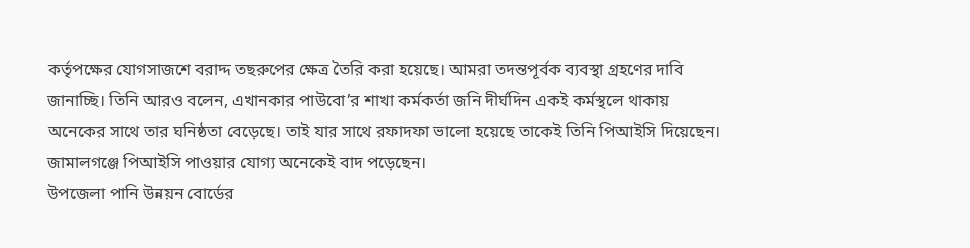কর্তৃপক্ষের যোগসাজশে বরাদ্দ তছরুপের ক্ষেত্র তৈরি করা হয়েছে। আমরা তদন্তপূর্বক ব্যবস্থা গ্রহণের দাবি জানাচ্ছি। তিনি আরও বলেন, এখানকার পাউবো’র শাখা কর্মকর্তা জনি দীর্ঘদিন একই কর্মস্থলে থাকায় অনেকের সাথে তার ঘনিষ্ঠতা বেড়েছে। তাই যার সাথে রফাদফা ভালো হয়েছে তাকেই তিনি পিআইসি দিয়েছেন। জামালগঞ্জে পিআইসি পাওয়ার যোগ্য অনেকেই বাদ পড়েছেন।
উপজেলা পানি উন্নয়ন বোর্ডের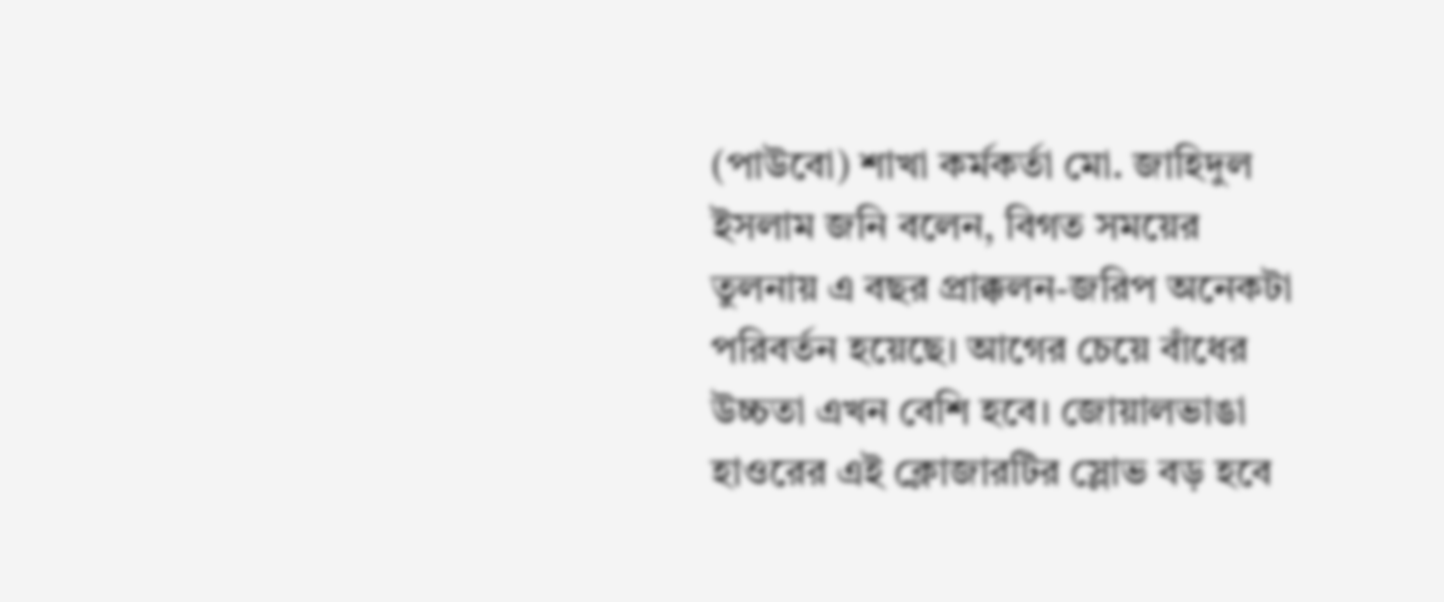(পাউবো) শাখা কর্মকর্তা মো. জাহিদুল ইসলাম জনি বলেন, বিগত সময়ের তুলনায় এ বছর প্রাক্কলন-জরিপ অনেকটা পরিবর্তন হয়েছে। আগের চেয়ে বাঁধের উচ্চতা এখন বেশি হবে। জোয়ালভাঙা হাওরের এই ক্লোজারটির স্লোভ বড় হবে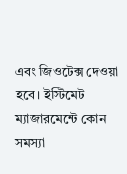এবং জিওটেক্স দেওয়া হবে। ইস্টিমেট ম্যাজারমেন্টে কোন সমস্যা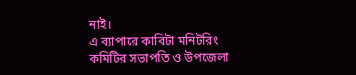নাই।
এ ব্যাপারে কাবিটা মনিটরিং কমিটির সভাপতি ও উপজেলা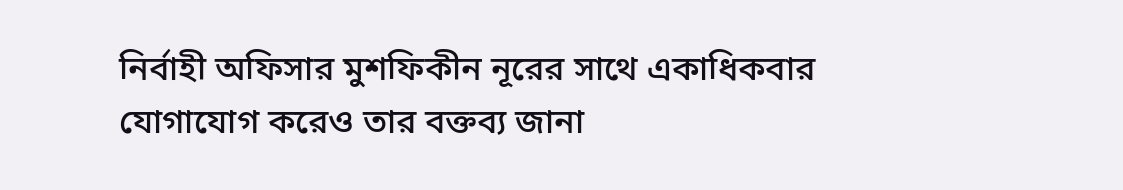নির্বাহী অফিসার মুশফিকীন নূরের সাথে একাধিকবার যোগাযোগ করেও তার বক্তব্য জানা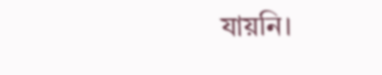যায়নি।